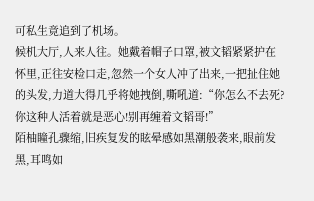可私生竟追到了机场。
候机大厅,人来人往。她戴着帽子口罩,被文韬紧紧护在怀里,正往安检口走,忽然一个女人冲了出来,一把扯住她的头发,力道大得几乎将她拽倒,嘶吼道:“你怎么不去死?你这种人活着就是恶心!别再缠着文韬哥!”
陌柚瞳孔骤缩,旧疾复发的眩晕感如黑潮般袭来,眼前发黑,耳鸣如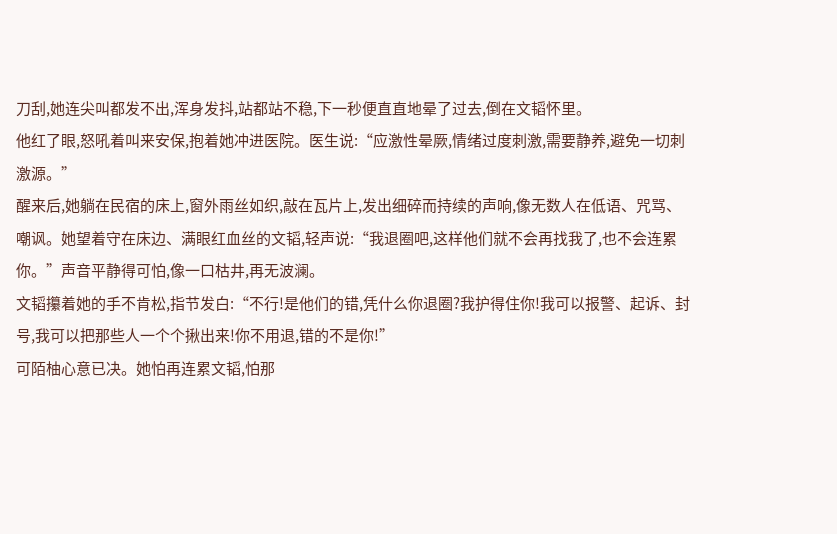刀刮,她连尖叫都发不出,浑身发抖,站都站不稳,下一秒便直直地晕了过去,倒在文韬怀里。
他红了眼,怒吼着叫来安保,抱着她冲进医院。医生说:“应激性晕厥,情绪过度刺激,需要静养,避免一切刺激源。”
醒来后,她躺在民宿的床上,窗外雨丝如织,敲在瓦片上,发出细碎而持续的声响,像无数人在低语、咒骂、嘲讽。她望着守在床边、满眼红血丝的文韬,轻声说:“我退圈吧,这样他们就不会再找我了,也不会连累你。”声音平静得可怕,像一口枯井,再无波澜。
文韬攥着她的手不肯松,指节发白:“不行!是他们的错,凭什么你退圈?我护得住你!我可以报警、起诉、封号,我可以把那些人一个个揪出来!你不用退,错的不是你!”
可陌柚心意已决。她怕再连累文韬,怕那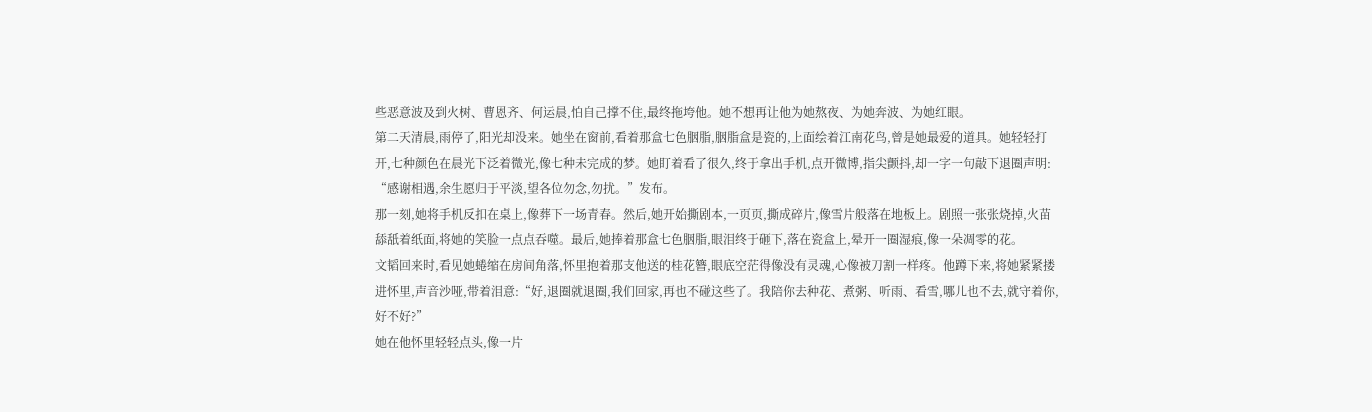些恶意波及到火树、曹恩齐、何运晨,怕自己撑不住,最终拖垮他。她不想再让他为她熬夜、为她奔波、为她红眼。
第二天清晨,雨停了,阳光却没来。她坐在窗前,看着那盒七色胭脂,胭脂盒是瓷的,上面绘着江南花鸟,曾是她最爱的道具。她轻轻打开,七种颜色在晨光下泛着微光,像七种未完成的梦。她盯着看了很久,终于拿出手机,点开微博,指尖颤抖,却一字一句敲下退圈声明:
“感谢相遇,余生愿归于平淡,望各位勿念,勿扰。”发布。
那一刻,她将手机反扣在桌上,像葬下一场青春。然后,她开始撕剧本,一页页,撕成碎片,像雪片般落在地板上。剧照一张张烧掉,火苗舔舐着纸面,将她的笑脸一点点吞噬。最后,她捧着那盒七色胭脂,眼泪终于砸下,落在瓷盒上,晕开一圈湿痕,像一朵凋零的花。
文韬回来时,看见她蜷缩在房间角落,怀里抱着那支他送的桂花簪,眼底空茫得像没有灵魂,心像被刀割一样疼。他蹲下来,将她紧紧搂进怀里,声音沙哑,带着泪意:“好,退圈就退圈,我们回家,再也不碰这些了。我陪你去种花、煮粥、听雨、看雪,哪儿也不去,就守着你,好不好?”
她在他怀里轻轻点头,像一片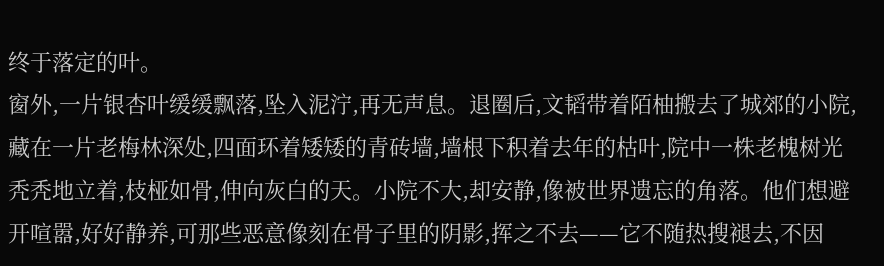终于落定的叶。
窗外,一片银杏叶缓缓飘落,坠入泥泞,再无声息。退圈后,文韬带着陌柚搬去了城郊的小院,藏在一片老梅林深处,四面环着矮矮的青砖墙,墙根下积着去年的枯叶,院中一株老槐树光秃秃地立着,枝桠如骨,伸向灰白的天。小院不大,却安静,像被世界遗忘的角落。他们想避开喧嚣,好好静养,可那些恶意像刻在骨子里的阴影,挥之不去——它不随热搜褪去,不因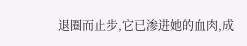退圈而止步,它已渗进她的血肉,成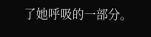了她呼吸的一部分。